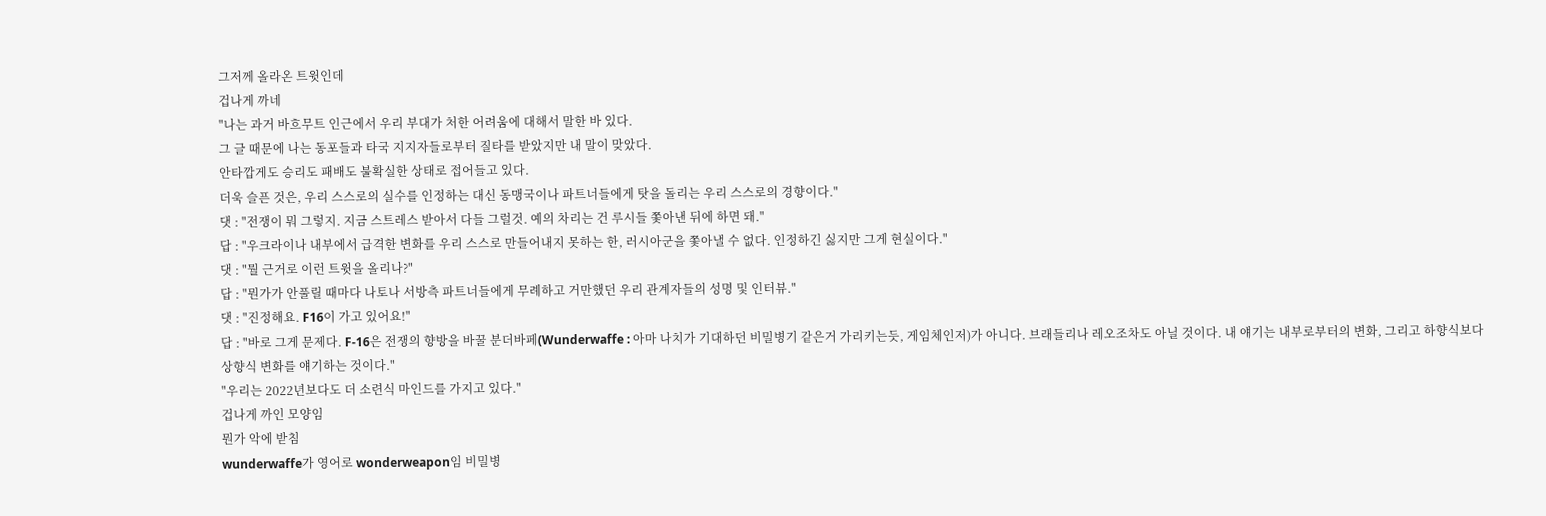그저께 올라온 트윗인데
겁나게 까네
"나는 과거 바흐무트 인근에서 우리 부대가 처한 어려움에 대해서 말한 바 있다.
그 글 때문에 나는 동포들과 타국 지지자들로부터 질타를 받았지만 내 말이 맞았다.
안타깝게도 승리도 패배도 불확실한 상태로 접어들고 있다.
더욱 슬픈 것은, 우리 스스로의 실수를 인정하는 대신 동맹국이나 파트너들에게 탓을 돌리는 우리 스스로의 경향이다."
댓 : "전쟁이 뭐 그렇지. 지금 스트레스 받아서 다들 그럴것. 예의 차리는 건 루시들 쫓아낸 뒤에 하면 돼."
답 : "우크라이나 내부에서 급격한 변화를 우리 스스로 만들어내지 못하는 한, 러시아군을 쫓아낼 수 없다. 인정하긴 싫지만 그게 현실이다."
댓 : "뭘 근거로 이런 트윗을 올리나?"
답 : "뭔가가 안풀릴 때마다 나토나 서방측 파트너들에게 무례하고 거만했던 우리 관계자들의 성명 및 인터뷰."
댓 : "진정해요. F16이 가고 있어요!"
답 : "바로 그게 문제다. F-16은 전쟁의 향방을 바꿀 분더바페(Wunderwaffe : 아마 나치가 기대하던 비밀병기 같은거 가리키는듯, 게임체인저)가 아니다. 브래들리나 레오조차도 아닐 것이다. 내 얘기는 내부로부터의 변화, 그리고 하향식보다 상향식 변화를 얘기하는 것이다."
"우리는 2022년보다도 더 소련식 마인드를 가지고 있다."
겁나게 까인 모양임
뭔가 악에 받침
wunderwaffe가 영어로 wonderweapon임 비밀병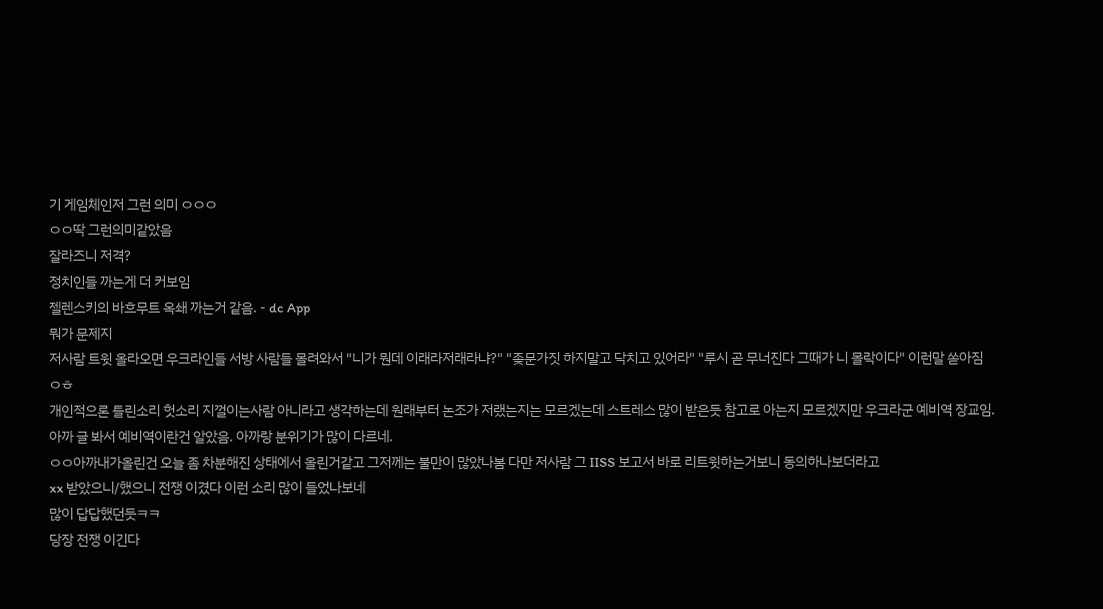기 게임체인저 그런 의미 ㅇㅇㅇ
ㅇㅇ딱 그런의미같았음
잘라즈니 저격?
정치인들 까는게 더 커보임
젤렌스키의 바흐무트 옥쇄 까는거 같음. - dc App
뭐가 문제지
저사람 트윗 올라오면 우크라인들 서방 사람들 몰려와서 "니가 뭔데 이래라저래라냐?" "좆문가짓 하지말고 닥치고 있어라" "루시 곧 무너진다 그때가 니 몰락이다" 이런말 쏟아짐
ㅇㅎ
개인적으론 틀린소리 헛소리 지껄이는사람 아니라고 생각하는데 원래부터 논조가 저랬는지는 모르겠는데 스트레스 많이 받은듯 참고로 아는지 모르겠지만 우크라군 예비역 장교임.
아까 글 봐서 예비역이란건 알았음. 아까랑 분위기가 많이 다르네.
ㅇㅇ아까내가올린건 오늘 좀 차분해진 상태에서 올린거같고 그저께는 불만이 많았나봄 다만 저사람 그 IISS 보고서 바로 리트윗하는거보니 동의하나보더라고
xx 받았으니/했으니 전쟁 이겼다 이런 소리 많이 들었나보네
많이 답답했던듯ㅋㅋ
당장 전쟁 이긴다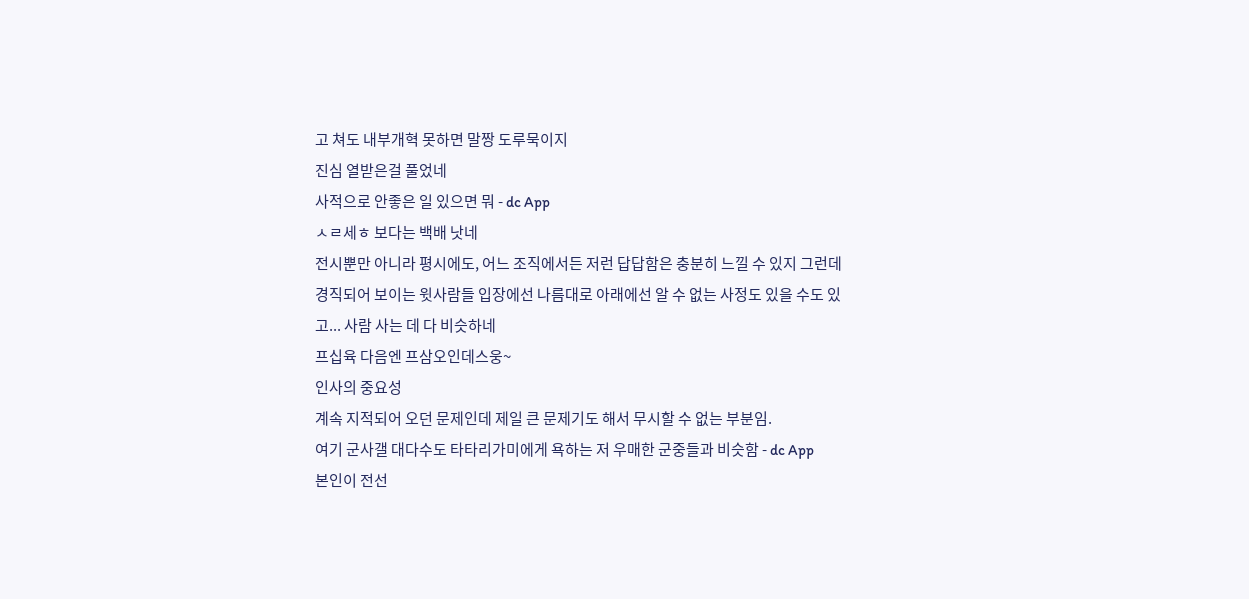고 쳐도 내부개혁 못하면 말짱 도루묵이지
진심 열받은걸 풀었네
사적으로 안좋은 일 있으면 뭐 - dc App
ㅅㄹ세ㅎ 보다는 백배 낫네
전시뿐만 아니라 평시에도, 어느 조직에서든 저런 답답함은 충분히 느낄 수 있지 그런데 경직되어 보이는 윗사람들 입장에선 나름대로 아래에선 알 수 없는 사정도 있을 수도 있고... 사람 사는 데 다 비슷하네
프십육 다음엔 프삼오인데스웅~
인사의 중요성
계속 지적되어 오던 문제인데 제일 큰 문제기도 해서 무시할 수 없는 부분임.
여기 군사갤 대다수도 타타리가미에게 욕하는 저 우매한 군중들과 비슷함 - dc App
본인이 전선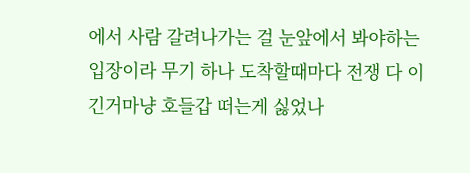에서 사람 갈려나가는 걸 눈앞에서 봐야하는 입장이라 무기 하나 도착할때마다 전쟁 다 이긴거마냥 호들갑 떠는게 싫었나